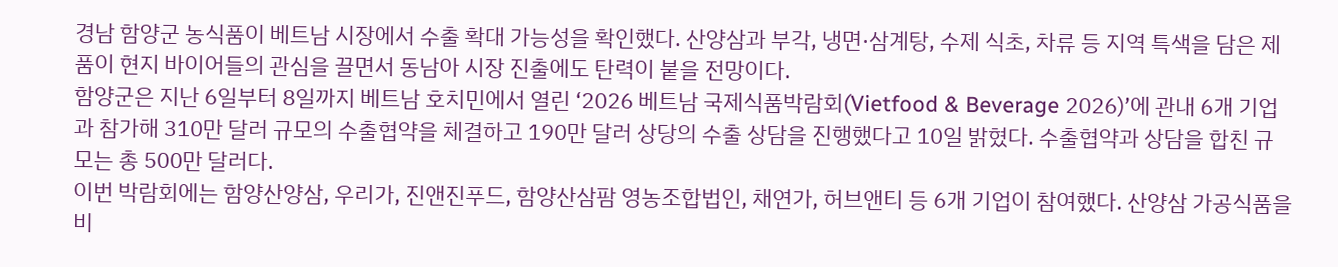경남 함양군 농식품이 베트남 시장에서 수출 확대 가능성을 확인했다. 산양삼과 부각, 냉면·삼계탕, 수제 식초, 차류 등 지역 특색을 담은 제품이 현지 바이어들의 관심을 끌면서 동남아 시장 진출에도 탄력이 붙을 전망이다.
함양군은 지난 6일부터 8일까지 베트남 호치민에서 열린 ‘2026 베트남 국제식품박람회(Vietfood & Beverage 2026)’에 관내 6개 기업과 참가해 310만 달러 규모의 수출협약을 체결하고 190만 달러 상당의 수출 상담을 진행했다고 10일 밝혔다. 수출협약과 상담을 합친 규모는 총 500만 달러다.
이번 박람회에는 함양산양삼, 우리가, 진앤진푸드, 함양산삼팜 영농조합법인, 채연가, 허브앤티 등 6개 기업이 참여했다. 산양삼 가공식품을 비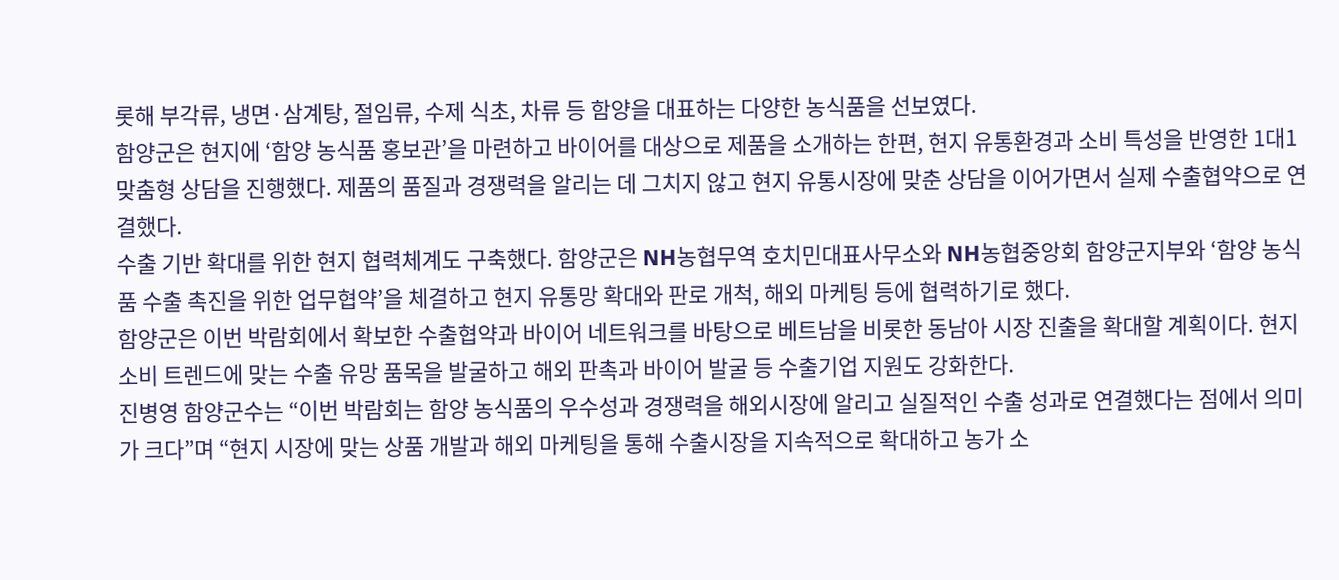롯해 부각류, 냉면·삼계탕, 절임류, 수제 식초, 차류 등 함양을 대표하는 다양한 농식품을 선보였다.
함양군은 현지에 ‘함양 농식품 홍보관’을 마련하고 바이어를 대상으로 제품을 소개하는 한편, 현지 유통환경과 소비 특성을 반영한 1대1 맞춤형 상담을 진행했다. 제품의 품질과 경쟁력을 알리는 데 그치지 않고 현지 유통시장에 맞춘 상담을 이어가면서 실제 수출협약으로 연결했다.
수출 기반 확대를 위한 현지 협력체계도 구축했다. 함양군은 NH농협무역 호치민대표사무소와 NH농협중앙회 함양군지부와 ‘함양 농식품 수출 촉진을 위한 업무협약’을 체결하고 현지 유통망 확대와 판로 개척, 해외 마케팅 등에 협력하기로 했다.
함양군은 이번 박람회에서 확보한 수출협약과 바이어 네트워크를 바탕으로 베트남을 비롯한 동남아 시장 진출을 확대할 계획이다. 현지 소비 트렌드에 맞는 수출 유망 품목을 발굴하고 해외 판촉과 바이어 발굴 등 수출기업 지원도 강화한다.
진병영 함양군수는 “이번 박람회는 함양 농식품의 우수성과 경쟁력을 해외시장에 알리고 실질적인 수출 성과로 연결했다는 점에서 의미가 크다”며 “현지 시장에 맞는 상품 개발과 해외 마케팅을 통해 수출시장을 지속적으로 확대하고 농가 소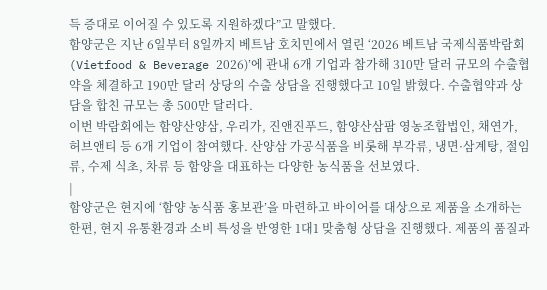득 증대로 이어질 수 있도록 지원하겠다”고 말했다.
함양군은 지난 6일부터 8일까지 베트남 호치민에서 열린 ‘2026 베트남 국제식품박람회(Vietfood & Beverage 2026)’에 관내 6개 기업과 참가해 310만 달러 규모의 수출협약을 체결하고 190만 달러 상당의 수출 상담을 진행했다고 10일 밝혔다. 수출협약과 상담을 합친 규모는 총 500만 달러다.
이번 박람회에는 함양산양삼, 우리가, 진앤진푸드, 함양산삼팜 영농조합법인, 채연가, 허브앤티 등 6개 기업이 참여했다. 산양삼 가공식품을 비롯해 부각류, 냉면·삼계탕, 절임류, 수제 식초, 차류 등 함양을 대표하는 다양한 농식품을 선보였다.
|
함양군은 현지에 ‘함양 농식품 홍보관’을 마련하고 바이어를 대상으로 제품을 소개하는 한편, 현지 유통환경과 소비 특성을 반영한 1대1 맞춤형 상담을 진행했다. 제품의 품질과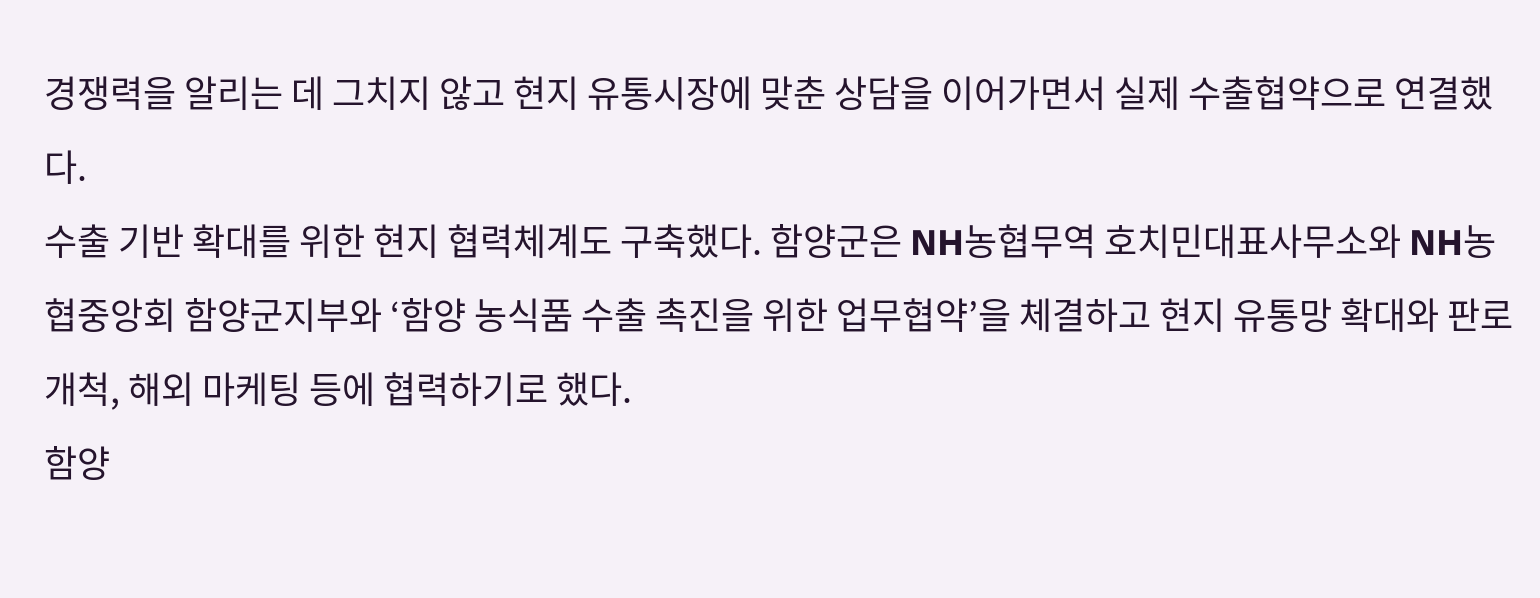경쟁력을 알리는 데 그치지 않고 현지 유통시장에 맞춘 상담을 이어가면서 실제 수출협약으로 연결했다.
수출 기반 확대를 위한 현지 협력체계도 구축했다. 함양군은 NH농협무역 호치민대표사무소와 NH농협중앙회 함양군지부와 ‘함양 농식품 수출 촉진을 위한 업무협약’을 체결하고 현지 유통망 확대와 판로 개척, 해외 마케팅 등에 협력하기로 했다.
함양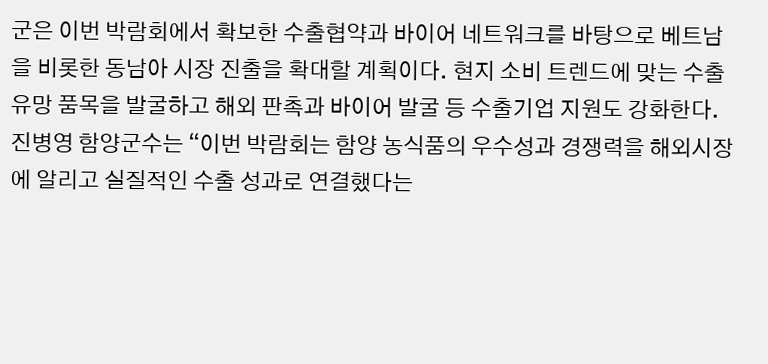군은 이번 박람회에서 확보한 수출협약과 바이어 네트워크를 바탕으로 베트남을 비롯한 동남아 시장 진출을 확대할 계획이다. 현지 소비 트렌드에 맞는 수출 유망 품목을 발굴하고 해외 판촉과 바이어 발굴 등 수출기업 지원도 강화한다.
진병영 함양군수는 “이번 박람회는 함양 농식품의 우수성과 경쟁력을 해외시장에 알리고 실질적인 수출 성과로 연결했다는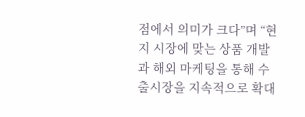점에서 의미가 크다”며 “현지 시장에 맞는 상품 개발과 해외 마케팅을 통해 수출시장을 지속적으로 확대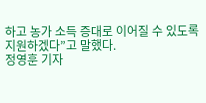하고 농가 소득 증대로 이어질 수 있도록 지원하겠다”고 말했다.
정영훈 기자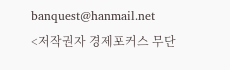banquest@hanmail.net
<저작권자 경제포커스 무단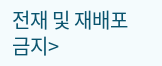전재 및 재배포금지>